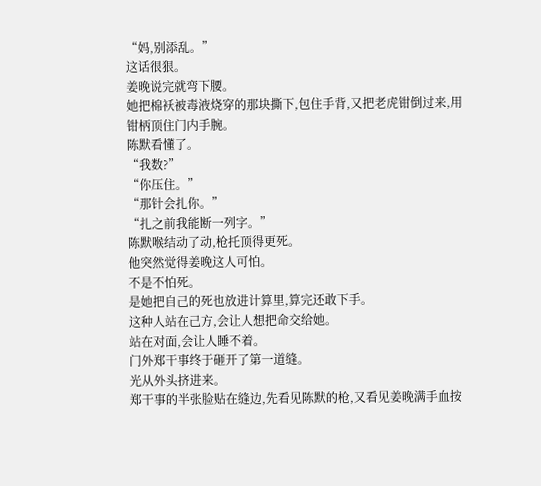“妈,别添乱。”
这话很狠。
姜晚说完就弯下腰。
她把棉袄被毒液烧穿的那块撕下,包住手背,又把老虎钳倒过来,用钳柄顶住门内手腕。
陈默看懂了。
“我数?”
“你压住。”
“那针会扎你。”
“扎之前我能断一列字。”
陈默喉结动了动,枪托顶得更死。
他突然觉得姜晚这人可怕。
不是不怕死。
是她把自己的死也放进计算里,算完还敢下手。
这种人站在己方,会让人想把命交给她。
站在对面,会让人睡不着。
门外郑干事终于砸开了第一道缝。
光从外头挤进来。
郑干事的半张脸贴在缝边,先看见陈默的枪,又看见姜晚满手血按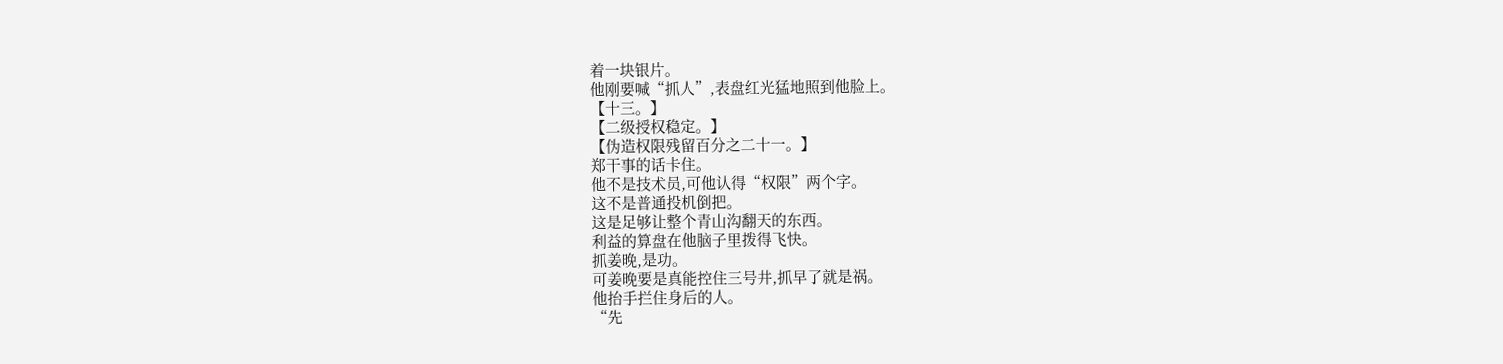着一块银片。
他刚要喊“抓人”,表盘红光猛地照到他脸上。
【十三。】
【二级授权稳定。】
【伪造权限残留百分之二十一。】
郑干事的话卡住。
他不是技术员,可他认得“权限”两个字。
这不是普通投机倒把。
这是足够让整个青山沟翻天的东西。
利益的算盘在他脑子里拨得飞快。
抓姜晚,是功。
可姜晚要是真能控住三号井,抓早了就是祸。
他抬手拦住身后的人。
“先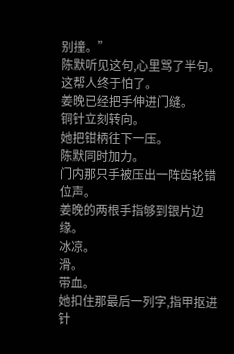别撞。”
陈默听见这句,心里骂了半句。
这帮人终于怕了。
姜晚已经把手伸进门缝。
铜针立刻转向。
她把钳柄往下一压。
陈默同时加力。
门内那只手被压出一阵齿轮错位声。
姜晚的两根手指够到银片边缘。
冰凉。
滑。
带血。
她扣住那最后一列字,指甲抠进针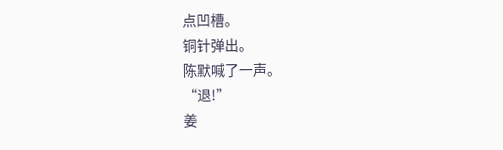点凹槽。
铜针弹出。
陈默喊了一声。
“退!”
姜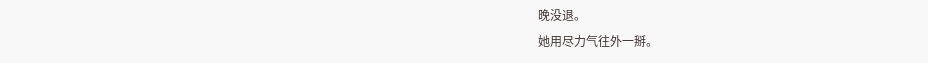晚没退。
她用尽力气往外一掰。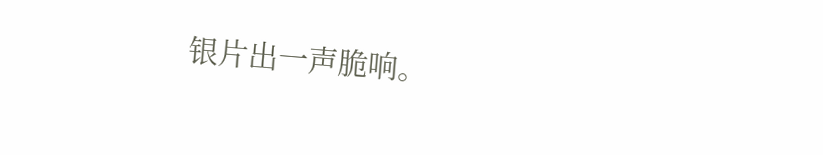银片出一声脆响。